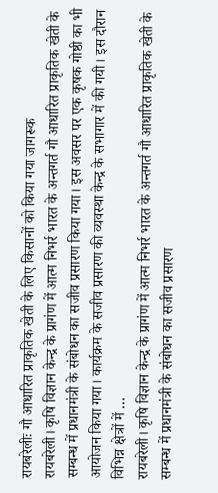रायबरेलीः गौ आधारित प्राकृतिक खेती के लिए किसानों को किया गया जागरूक
रायबरेली। कृषि विज्ञान केन्द्र के प्रागंण में आत्म निभर्र भारत के अन्तगर्त गौ आधारित प्राकृतिक खेती के सम्बन्ध में प्रधानमंत्री के संबोधन का सजीव प्रसारण किया गया। इस अवसर पर एक कृषक गोष्ठी का भी आयोजन किया गया। कार्यक्रम के सजीव प्रसारण की व्यवस्था केन्द्र के सभागार में की गयी। इस दौरान विभिन्न क्षेत्रों में …
रायबरेली। कृषि विज्ञान केन्द्र के प्रागंण में आत्म निभर्र भारत के अन्तगर्त गौ आधारित प्राकृतिक खेती के सम्बन्ध में प्रधानमंत्री के संबोधन का सजीव प्रसारण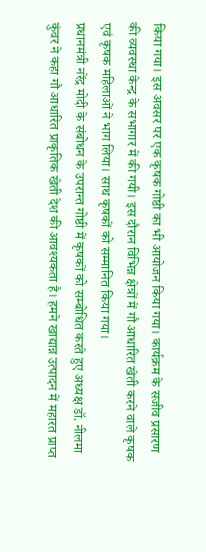किया गया। इस अवसर पर एक कृषक गोष्ठी का भी आयोजन किया गया। कार्यक्रम के सजीव प्रसारण की व्यवस्था केन्द्र के सभागार में की गयी। इस दौरान विभिन्न क्षेत्रों में गौ आधारित खेती करने वाले कृषक एवं कृषक महिलाओं ने भाग लिया। साथ कृषकों को सम्मानित किया गया।
प्रधानमंत्री नरेंद्र मोदी के संबोधन के उपरान्त गोष्ठी में कृषकों को सम्बोधित करते हुए अध्यक्ष डॉ. नीलमा कुंवर ने कहा गौ आधारित प्राकृतिक खेती देश की आवश्यकता है। हमने खाद्यान्न उत्पादन में महारत प्राप्त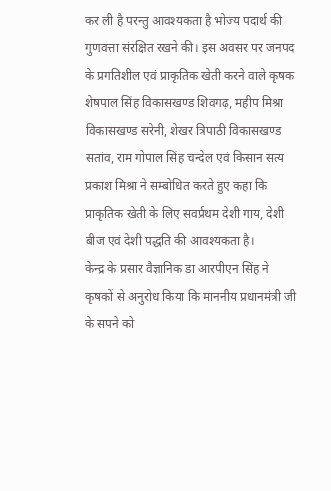कर ली है परन्तु आवश्यकता है भोज्य पदार्थ की गुणवत्ता संरक्षित रखने की। इस अवसर पर जनपद के प्रगतिशील एवं प्राकृतिक खेती करने वाले कृषक शेषपाल सिंह विकासखण्ड शिवगढ़, महीप मिश्रा विकासखण्ड सरेनी, शेखर त्रिपाठी विकासखण्ड सतांव, राम गोपाल सिंह चन्देल एवं किसान सत्य प्रकाश मिश्रा ने सम्बोधित करते हुए कहा कि प्राकृतिक खेती के लिए सवर्प्रथम देशी गाय, देशी बीज एवं देशी पद्धति की आवश्यकता है।
केन्द्र के प्रसार वैज्ञानिक डा आरपीएन सिंह ने कृषकों से अनुरोध किया कि माननीय प्रधानमंत्री जी के सपने को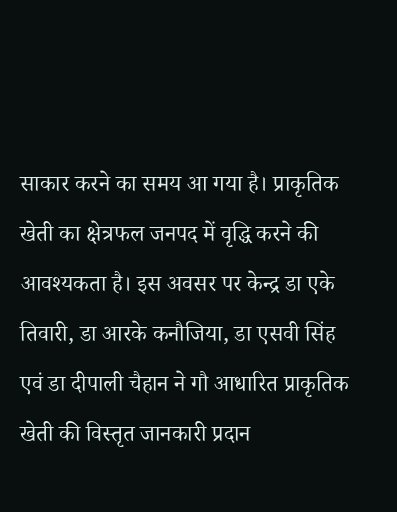साकार करने का समय आ गया है। प्राकृतिक खेती का क्षेत्रफल जनपद में वृद्धि करने की आवश्यकता है। इस अवसर पर केन्द्र डा एके तिवारी, डा आरके कनौजिया, डा एसवी सिंह एवं डा दीपाली चैहान ने गौ आधारित प्राकृतिक खेती की विस्तृत जानकारी प्रदान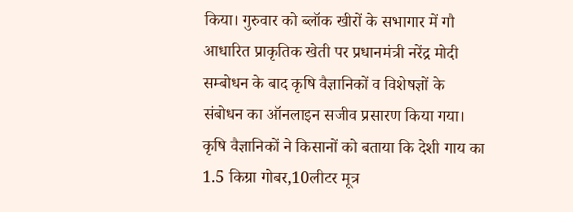किया। गुरुवार को ब्लॉक खीरों के सभागार में गौ आधारित प्राकृतिक खेती पर प्रधानमंत्री नरेंद्र मोदी सम्बोधन के बाद कृषि वैज्ञानिकों व विशेषज्ञों के संबोधन का ऑनलाइन सजीव प्रसारण किया गया।
कृषि वैज्ञानिकों ने किसानों को बताया कि देशी गाय का 1.5 किग्रा गोबर,10लीटर मूत्र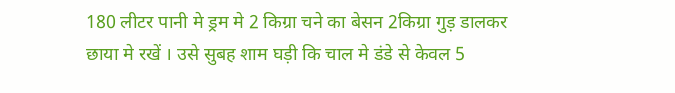180 लीटर पानी मे ड्रम मे 2 किग्रा चने का बेसन 2किग्रा गुड़ डालकर छाया मे रखें । उसे सुबह शाम घड़ी कि चाल मे डंडे से केवल 5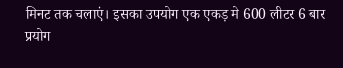मिनट तक चलाएं। इसका उपयोग एक एकड़ मे 600 लीटर 6 बार प्रयोग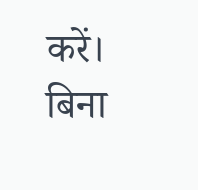करें। बिना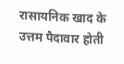रासायनिक खाद के उत्तम पैदावार होती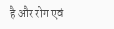है और रोग एवं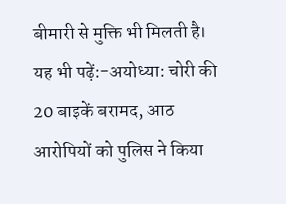बीमारी से मुक्ति भी मिलती है।
यह भी पढ़ें:-अयोध्या: चोरी की 20 बाइकें बरामद, आठ आरोपियों को पुलिस ने किया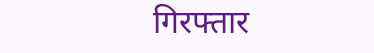गिरफ्तार